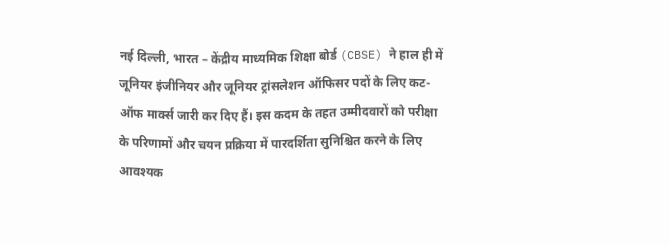नई दिल्ली, भारत – केंद्रीय माध्यमिक शिक्षा बोर्ड (CBSE) ने हाल ही में जूनियर इंजीनियर और जूनियर ट्रांसलेशन ऑफिसर पदों के लिए कट-ऑफ मार्क्स जारी कर दिए हैं। इस कदम के तहत उम्मीदवारों को परीक्षा के परिणामों और चयन प्रक्रिया में पारदर्शिता सुनिश्चित करने के लिए आवश्यक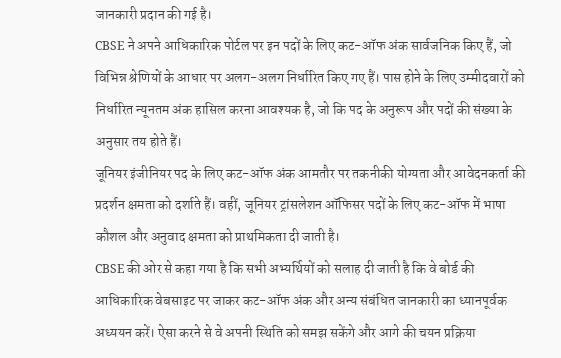जानकारी प्रदान की गई है।
CBSE ने अपने आधिकारिक पोर्टल पर इन पदों के लिए कट-ऑफ अंक सार्वजनिक किए हैं, जो विभिन्न श्रेणियों के आधार पर अलग-अलग निर्धारित किए गए हैं। पास होने के लिए उम्मीदवारों को निर्धारित न्यूनतम अंक हासिल करना आवश्यक है, जो कि पद के अनुरूप और पदों की संख्या के अनुसार तय होते हैं।
जूनियर इंजीनियर पद के लिए कट-ऑफ अंक आमतौर पर तकनीकी योग्यता और आवेदनकर्ता की प्रदर्शन क्षमता को दर्शाते हैं। वहीं, जूनियर ट्रांसलेशन ऑफिसर पदों के लिए कट-ऑफ में भाषा कौशल और अनुवाद क्षमता को प्राथमिकता दी जाती है।
CBSE की ओर से कहा गया है कि सभी अभ्यर्थियों को सलाह दी जाती है कि वे बोर्ड की आधिकारिक वेबसाइट पर जाकर कट-ऑफ अंक और अन्य संबंधित जानकारी का ध्यानपूर्वक अध्ययन करें। ऐसा करने से वे अपनी स्थिति को समझ सकेंगे और आगे की चयन प्रक्रिया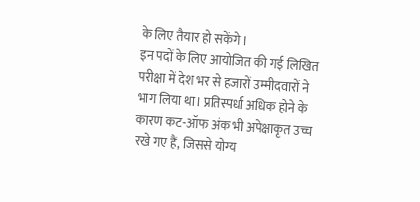के लिए तैयार हो सकेंगे।
इन पदों के लिए आयोजित की गई लिखित परीक्षा में देश भर से हजारों उम्मीदवारों ने भाग लिया था। प्रतिस्पर्धा अधिक होने के कारण कट-ऑफ अंक भी अपेक्षाकृत उच्च रखे गए हैं, जिससे योग्य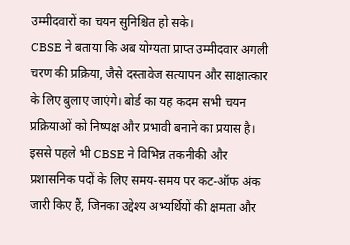उम्मीदवारों का चयन सुनिश्चित हो सके।
CBSE ने बताया कि अब योग्यता प्राप्त उम्मीदवार अगली चरण की प्रक्रिया, जैसे दस्तावेज सत्यापन और साक्षात्कार के लिए बुलाए जाएंगे। बोर्ड का यह कदम सभी चयन प्रक्रियाओं को निष्पक्ष और प्रभावी बनाने का प्रयास है।
इससे पहले भी CBSE ने विभिन्न तकनीकी और प्रशासनिक पदों के लिए समय-समय पर कट-ऑफ अंक जारी किए हैं, जिनका उद्देश्य अभ्यर्थियों की क्षमता और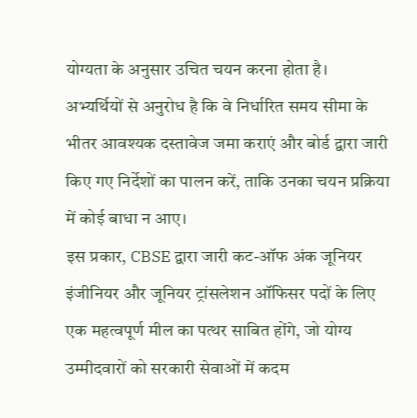योग्यता के अनुसार उचित चयन करना होता है।
अभ्यर्थियों से अनुरोध है कि वे निर्धारित समय सीमा के भीतर आवश्यक दस्तावेज जमा कराएं और बोर्ड द्वारा जारी किए गए निर्देशों का पालन करें, ताकि उनका चयन प्रक्रिया में कोई बाधा न आए।
इस प्रकार, CBSE द्वारा जारी कट-ऑफ अंक जूनियर इंजीनियर और जूनियर ट्रांसलेशन ऑफिसर पदों के लिए एक महत्वपूर्ण मील का पत्थर साबित होंगे, जो योग्य उम्मीदवारों को सरकारी सेवाओं में कदम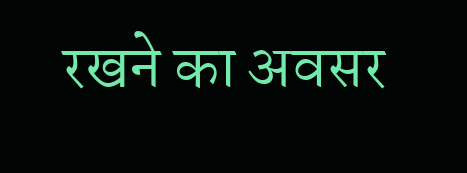रखने का अवसर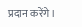प्रदान करेंगे।